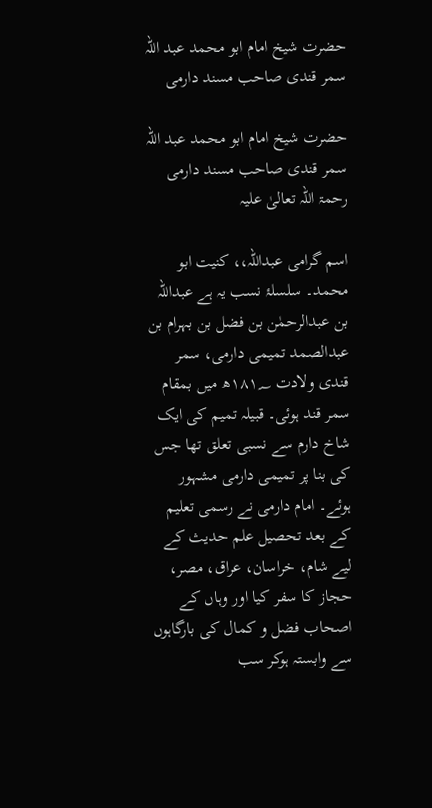حضرت شیخ امام ابو محمد عبد اللہ سمر قندی صاحب مسند دارمی

حضرت شیخ امام ابو محمد عبد اللہ سمر قندی صاحب مسند دارمی رحمۃ اللہ تعالیٰ علیہ

اسم گرامی عبداللہ،، کنیت ابو محمد۔ سلسلۂ نسب یہ ہے عبداللہ بن عبدالرحمٰن بن فضل بن بہرام بن عبدالصمد تمیمی دارمی، سمر قندی ولادت ۱۸۱؁ھ میں بمقام سمر قند ہوئی۔ قبیلہ تمیم کی ایک شاخ دارم سے نسبی تعلق تھا جس کی بنا پر تمیمی دارمی مشہور ہوئے۔ امام دارمی نے رسمی تعلیم کے بعد تحصیل علم حدیث کے لیے شام، خراسان، عراق، مصر، حجاز کا سفر کیا اور وہاں کے اصحاب فضل و کمال کی بارگاہوں سے وابستہ ہوکر سب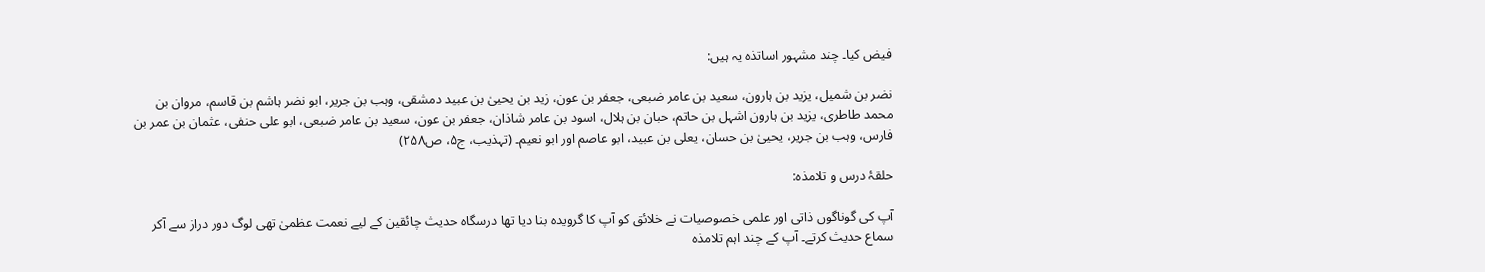فیض کیا۔ چند مشہور اساتذہ یہ ہیں:

نضر بن شمیل، یزید بن ہارون، سعید بن عامر ضبعی، جعفر بن عون، زید بن یحییٰ بن عبید دمشقی، وہب بن جریر، ابو نضر ہاشم بن قاسم، مروان بن محمد طاطری، یزید بن ہارون اشہل بن حاتم، حبان بن ہلال، اسود بن عامر شاذان، جعفر بن عون، سعید بن عامر ضبعی، ابو علی حنفی، عثمان بن عمر بن فارس، وہب بن جریر، یحییٰ بن حسان، یعلی بن عبید، ابو عاصم اور ابو نعیم۔ (تہذیب، ج۵، ص۲۵۸)

حلقۂ درس و تلامذہ:

آپ کی گوناگوں ذاتی اور علمی خصوصیات نے خلائق کو آپ کا گرویدہ بنا دیا تھا درسگاہ حدیث چائقین کے لیے نعمت عظمیٰ تھی لوگ دور دراز سے آکر سماع حدیث کرتے۔ آپ کے چند اہم تلامذہ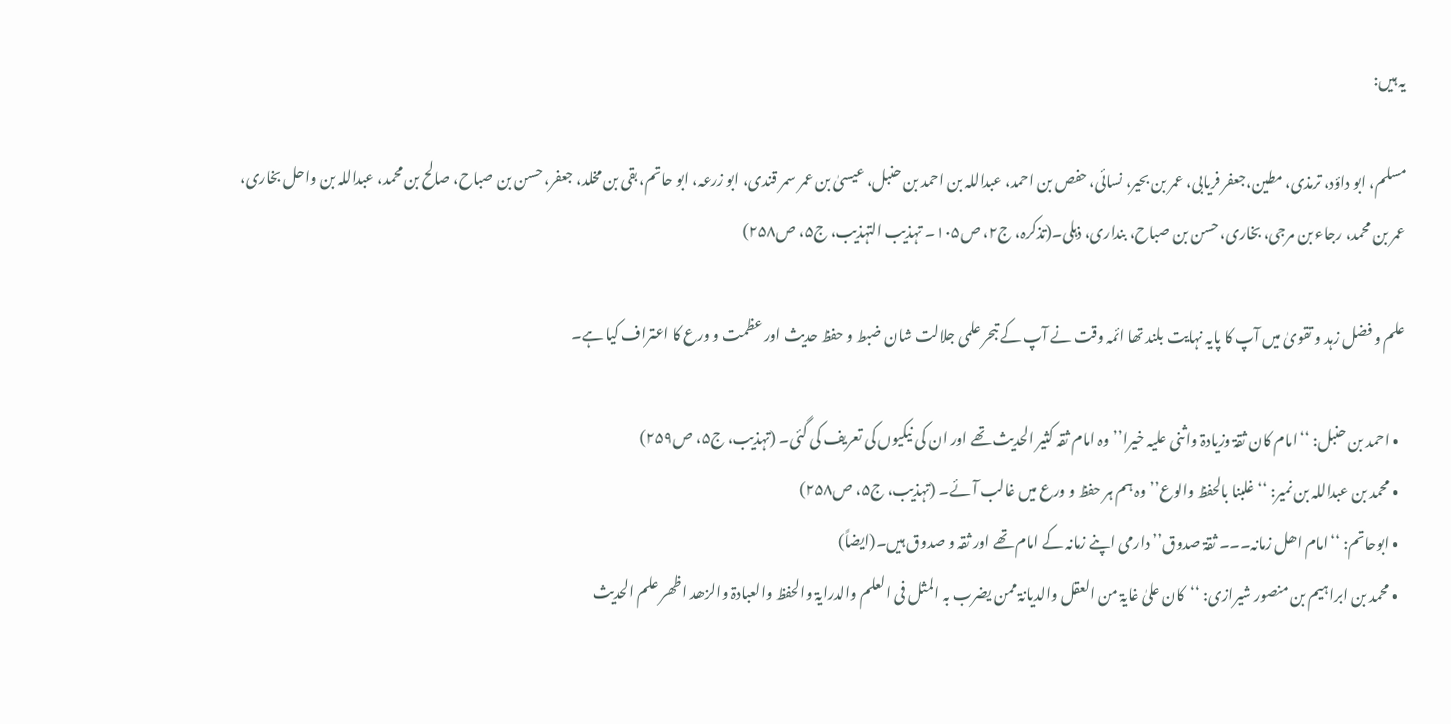یہ ہیں:

مسلم، ابو داؤد، ترمذی، مطین،جعفر فریابی، عمر بن بحیر، نسائی، حفص بن احمد، عبداللہ بن احمد بن حنبل، عیسیٰ بن عمر سمر قندی، ابو زرعہ، ابو حاتم، بقی بن مخلد، جعفر، حسن بن صباح، صالح بن محمد، عبداللہ بن واحل بخاری، عمر بن محمد، رجاء بن مرجی، بخاری، حسن بن صباح، بنداری، ذہلی۔(تذکرہ، ج۲، ص۱۰۵۔ تہذیب التہذیب، ج۵، ص۲۵۸)

علم و فضل زہد و تقویٰ میں آپ کا پایہ نہایت بلند تھا ائمہ وقت نے آپ کے تبحر علمی جلالت شان ضبط و حفظ حدیث اور عظمت و ورع کا اعتراف کیا ہے۔

  • احمد بن حنبل: ‘‘امام کان ثقۃ وزیادۃ واثنی علیہ خیرا’’ وہ امام ثقہ کثیر الحدیث تھے اور ان کی نیکیوں کی تعریف کی گئی۔ (تہذیب، ج۵، ص۲۵۹)
  • محمد بن عبداللہ بن نمیر: ‘‘غلبنا بالحفظ والوع’’ وہ ہم ہر حفظ و ورع میں غالب آئے۔ (تہذیب، ج۵، ص۲۵۸)
  • ابوحاتم: ‘‘امام اھل زمانہ۔۔۔ ثقۃ صدوق’’ دارمی اپنے زمانہ کے امام تھے اور ثقہ و صدوق ہیں۔(ایضاً)
  • محمد بن ابراہیم بن منصور شیرازی: ‘‘کان علیٰ غایۃ من العقل والدیانۃ ممن یضرب بہ المثل فی العلم والدرایۃ والحفظ والعبادۃ والزھد اظھر علم الحدیث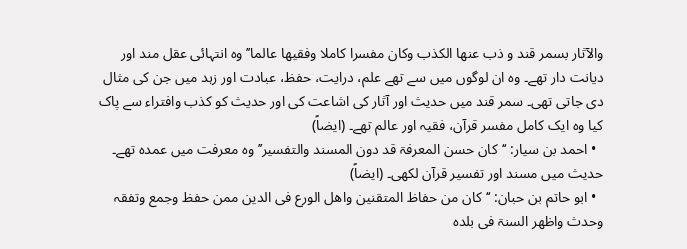والآثار بسمر قند و ذب عنھا الکذب وکان مفسرا کاملا وفقیھا عالما’’ وہ انتہائی عقل مند اور دیانت دار تھے۔ وہ ان لوگوں میں سے تھے علم، درایت، حفظ، عبادت اور زہد میں جن کی مثال دی جاتی تھی۔ سمر قند میں حدیث اور آثار کی اشاعت کی اور حدیث کو کذب وافتراء سے پاک کیا وہ ایک کامل مفسر قرآن، فقیہ اور عالم تھے۔ (ایضاً)
  • احمد بن سیار: ‘‘کان حسن المعرفۃ قد دون المسند والتفسیر’’ وہ معرفت میں عمدہ تھے۔ حدیث میں مسند اور تفسیر قرآن لکھی۔ (ایضاً)
  • ابو حاتم بن حبان: ‘‘کان من حفاظ المتقنین واھل الورع فی الدین ممن حفظ وجمع وتفقہ وحدث واظھر السنۃ فی بلدہ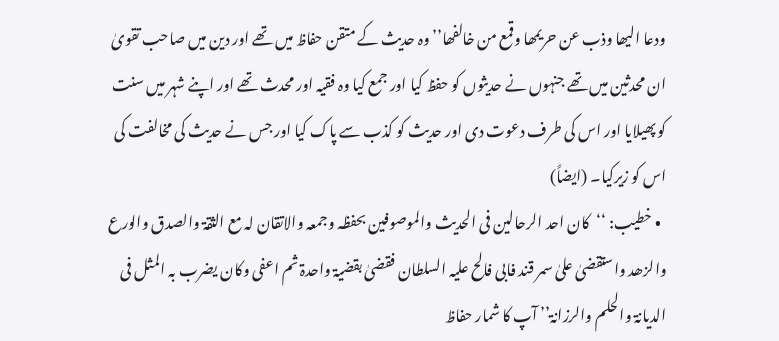ودعا الیھا وذب عن حریمھا وقمع من خالفھا’’ وہ حدیث کے متقن حفاظ میں تھے اور دین میں صاحب تقویٰ ان محدثین میں تھے جنہوں نے حدیثوں کو حفظ کیا اور جمع کیا وہ فقیہ اور محدث تھے اور اپنے شہر میں سنت کو پھیلایا اور اس کی طرف دعوت دی اور حدیث کو کذب سے پاک کیا اور جس نے حدیث کی مخالفت کی اس کو زیرکیا۔ (ایضاً)
  • خطیب: ‘‘کان احد الرحالین فی الحدیث والموصوفین بحفظہ وجمعہ والاتقان لہ مع الثقۃ والصدق والورع والزھد واستقضیٰ علیٰ سمر قند فابی فالح علیہ السلطان فقضیٰ بقضیۃ واحدۃ ثم اعفی وکان یضرب بہ المثل فی الدیانۃ والحلم والرزانۃ’’ آپ کا شمار حفاظ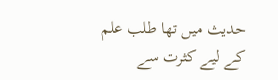حدیث میں تھا طلب علم کے لیے کثرت سے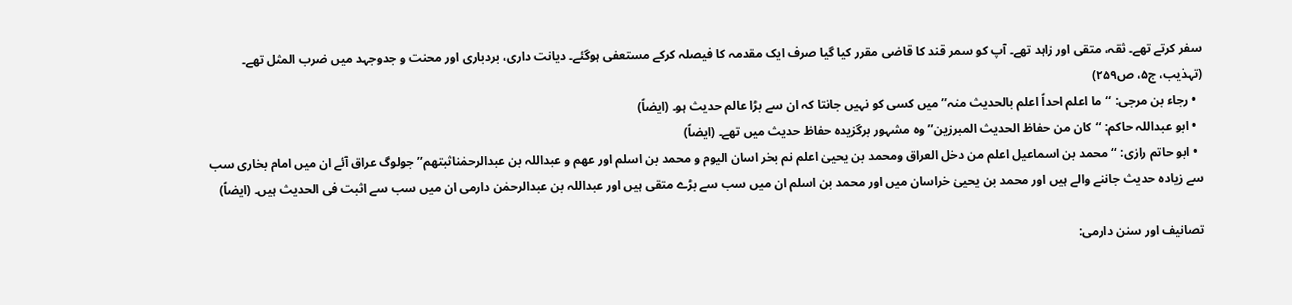سفر کرتے تھے۔ ثقہ، متقی اور زاہد تھے۔ آپ کو سمر قند کا قاضی مقرر کیا گیا صرف ایک مقدمہ کا فیصلہ کرکے مستعفی ہوگئے۔ دیانت داری، بردباری اور محنت و جدوجہد میں ضرب المثل تھے۔ (تہذیب، ج۵، ص۲۵۹)
  • رجاء بن مرجی: ‘‘ما اعلم احداً اعلم بالحدیث منہ’’ میں کسی کو نہیں جانتا کہ ان سے بڑا عالم حدیث ہو۔ (ایضاً)
  • ابو عبداللہ حاکم: ‘‘کان من حفاظ الحدیث المبرزین’’ وہ مشہور برگزیدہ حفاظ حدیث میں تھے۔ (ایضاً)
  • ابو حاتم رازی: ‘‘محمد بن اسماعیل اعلم من دخل العراق ومحمد بن یحییٰ اعلم نم بخر اسان الیوم و محمد بن اسلم اور عھم و عبداللہ بن عبدالرحمٰناثبتھم’’ جولوگ عراق آئے ان میں امام بخاری سب سے زیادہ حدیث جاننے والے ہیں اور محمد بن یحییٰ خراسان میں اور محمد بن اسلم ان میں سب سے بڑے متقی ہیں اور عبداللہ بن عبدالرحمٰن دارمی ان میں سب سے اثبت فی الحدیث ہیں۔ (ایضاً)

تصانیف اور سنن دارمی: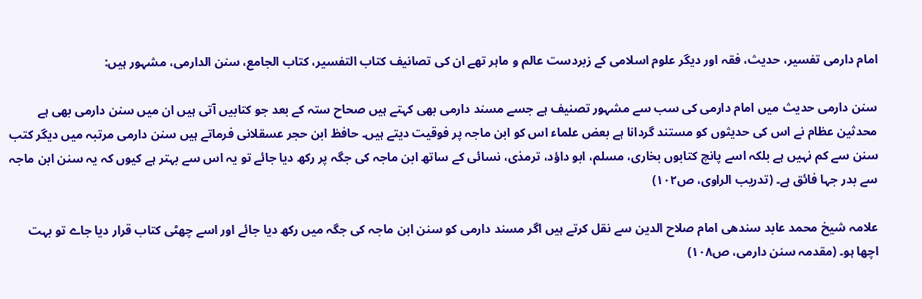امام دارمی تفسیر، حدیث، فقہ اور دیگر علوم اسلامی کے زبردست عالم و ماہر تھے ان کی تصانیف کتاب التفسیر، کتاب الجامع، سنن الدارمی، مشہور ہیں:

سنن دارمی حدیث میں امام دارمی کی سب سے مشہور تصنیف ہے جسے مسند دارمی بھی کہتے ہیں صحاح ستہ کے بعد جو کتابیں آتی ہیں ان میں سنن دارمی بھی ہے محدثین عظام نے اس کی حدیثوں کو مستند گردانا ہے بعض علماء اس کو ابن ماجہ پر فوقیت دیتے ہیں۔ حافظ ابن حجر عسقلانی فرماتے ہیں سنن دارمی مرتبہ میں دیگر کتب سنن سے کم نہیں ہے بلکہ اسے پانچ کتابوں بخاری، مسلم، ابو داؤد، ترمذی، نسائی کے ساتھ ابن ماجہ کی جگہ پر رکھ دیا جائے تو یہ اس سے بہتر ہے کیوں کہ یہ سنن ابن ماجہ سے بدر جہا فائق ہے۔ (تدریب الراوی، ص۱۰۲)

علامہ شیخ محمد عابد سندھی امام صلاح الدین سے نقل کرتے ہیں اگر مسند دارمی کو سنن ابن ماجہ کی جگہ میں رکھ دیا جائے اور اسے چھٹی کتاب قرار دیا جاے تو بہت اچھا ہو۔ (مقدمہ سنن دارمی، ص۱۰۸)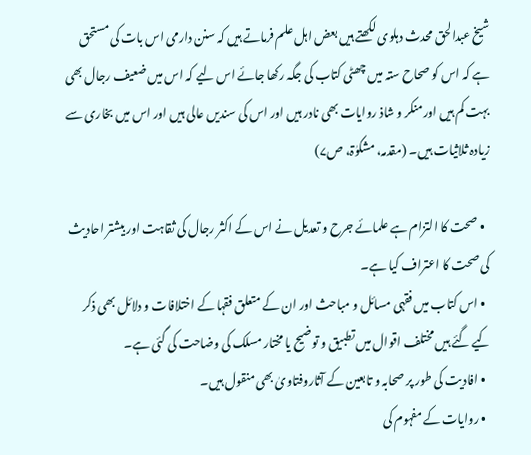شیخ عبدالحق محدث دہلوی لکھتے ہیں بعض اہل علم فرماتے ہیں کہ سنن دارمی اس بات کی مستحق ہے کہ اس کو صحاح ستہ میں چھٹی کتاب کی جگہ رکھا جائے اس لیے کہ اس میں ضعیف رجال بھی بہت کم ہیں اورمنکر و شاذ روایات بھی نادر ہیں اور اس کی سندیں عالی ہیں اور اس میں بخاری سے زیادہ ثلاثیات ہیں۔ (مقدمہ، مشکوٰۃ، ص۷)

  • صحت کا التزام ہے علمائے جرح و تعدیل نے اس کے اکثر رجال کی ثقاہت اور بیشتر احادیث کی صحت کا اعتراف کیا ہے۔
  • اس کتاب میں فقہی مسائل و مباحث اور ان کے متعلق فقہا کے اختلافات و دلائل بھی ذکر کیے گئے ہیں مختلف اقوال میں تطبیق و توضیح یا مختار مسلک کی وضاحت کی گئی ہے۔
  • افادیت کی طور پر صحابہ و تابعین کے آثاروفتاویٰ بھی منقول ہیں۔
  • روایات کے مفہوم کی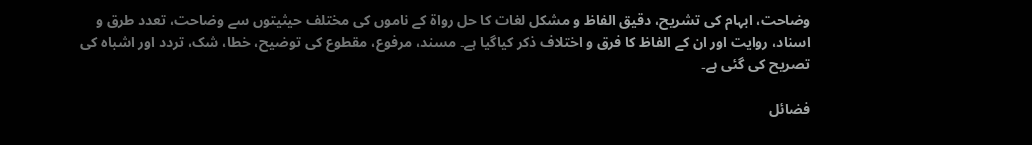وضاحت، ابہام کی تشریح، دقیق الفاظ و مشکل لغات کا حل رواۃ کے ناموں کی مختلف حیثیتوں سے وضاحت، تعدد طرق و اسناد، روایت اور ان کے الفاظ کا فرق و اختلاف ذکر کیاگیا ہے۔ مسند، مرفوع، مقطوع کی توضیح، خطا، شک، تردد اور اشباہ کی تصریح کی گئی ہے۔

فضائل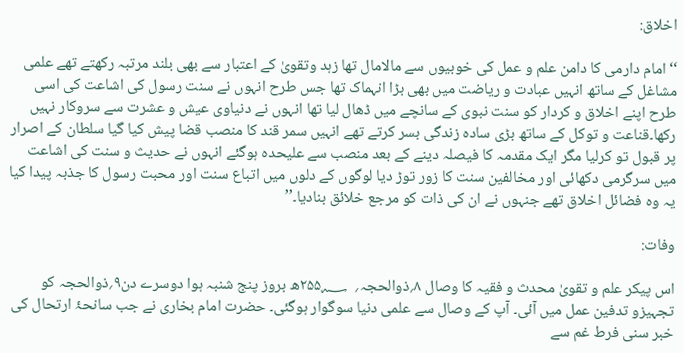اخلاق:

‘‘امام دارمی کا دامن علم و عمل کی خوبیوں سے مالامال تھا زہد وتقویٰ کے اعتبار سے بھی بلند مرتبہ رکھتے تھے علمی مشاغل کے ساتھ انہیں عبادت و ریاضت میں بھی بڑا انہماک تھا جس طرح انہوں نے سنت رسول کی اشاعت کی اسی طرح اپنے اخلاق و کردار کو سنت نبوی کے سانچے میں ڈھال لیا تھا انہوں نے دنیاوی عیش و عشرت سے سروکار نہیں رکھا۔قناعت و توکل کے ساتھ بڑی سادہ زندگی بسر کرتے تھے انہیں سمر قند کا منصب قضا پیش کیا گیا سلطان کے اصرار پر قبول تو کرلیا مگر ایک مقدمہ کا فیصلہ دینے کے بعد منصب سے علیحدہ ہوگئے انہوں نے حدیث و سنت کی اشاعت میں سرگرمی دکھائی اور مخالفین سنت کا زور توڑ دیا لوگوں کے دلوں میں اتباع سنت اور محبت رسول کا جذبہ پیدا کیا یہ وہ فضائل اخلاق تھے جنہوں نے ان کی ذات کو مرجع خلائق بنادیا۔’’

وفات:

اس پیکر علم و تقویٰ محدث و فقیہ کا وصال ۸؍ذوالحجہ؍  ۲۵۵؁ھ بروز پنج شنبہ ہوا دوسرے دن۹؍ذوالحجہ کو تجہیزو تدفین عمل میں آئی۔ آپ کے وصال سے علمی دنیا سوگوار ہوگئی۔ حضرت امام بخاری نے جب سانحۂ ارتحال کی خبر سنی فرط غم سے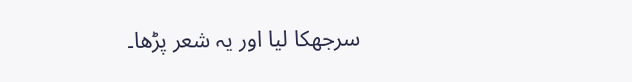سرجھکا لیا اور یہ شعر پڑھا۔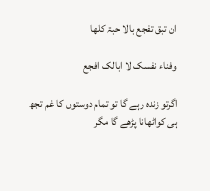ان تبق تفجع بالا حبۃ کلھا

وفناء نفسک لا ابالک افجع

اگرتو زندہ رہے گا تو تمام دوستوں کا غم تجھ ہی کواٹھانا پڑھے گا مگر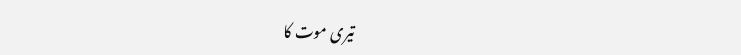تیری موت کا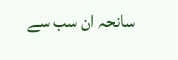سانحہ ان سب سے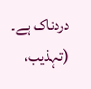دردناک ہے۔ (تہذیب،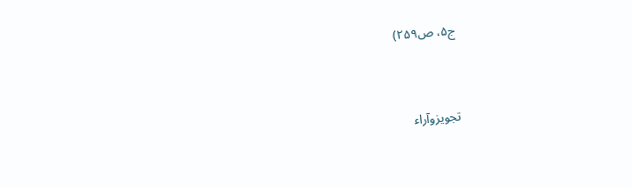ج۵، ص۲۵۹)



تجویزوآراء